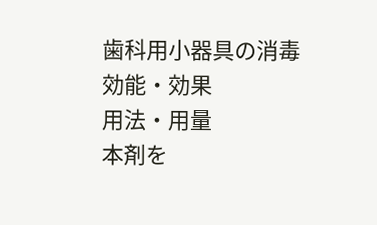歯科用小器具の消毒
効能・効果
用法・用量
本剤を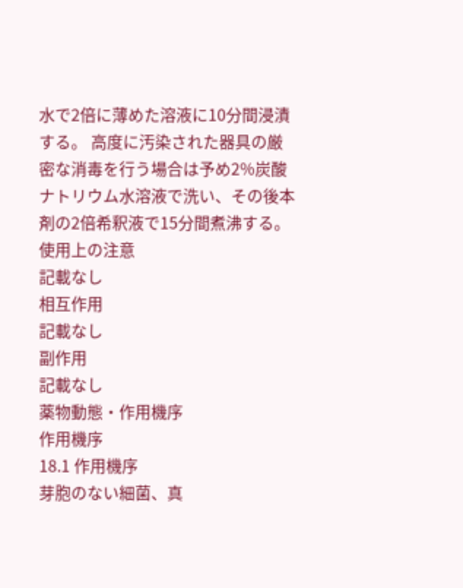水で2倍に薄めた溶液に10分間浸漬する。 高度に汚染された器具の厳密な消毒を行う場合は予め2%炭酸ナトリウム水溶液で洗い、その後本剤の2倍希釈液で15分間煮沸する。
使用上の注意
記載なし
相互作用
記載なし
副作用
記載なし
薬物動態・作用機序
作用機序
18.1 作用機序
芽胞のない細菌、真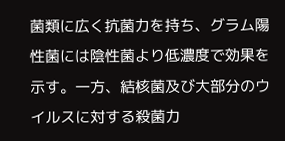菌類に広く抗菌力を持ち、グラム陽性菌には陰性菌より低濃度で効果を示す。一方、結核菌及び大部分のウイルスに対する殺菌力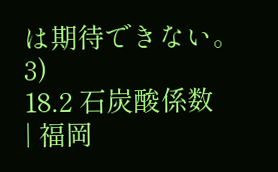は期待できない。3)
18.2 石炭酸係数
| 福岡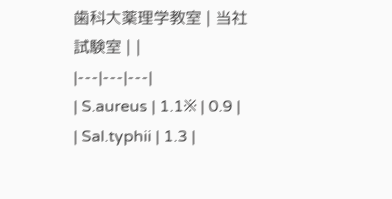歯科大薬理学教室 | 当社試験室 | |
|---|---|---|
| S.aureus | 1.1※ | 0.9 |
| Sal.typhii | 1.3 |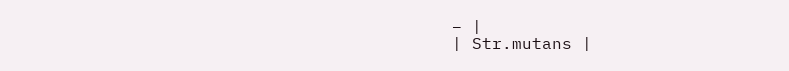− |
| Str.mutans |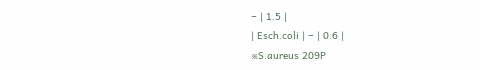− | 1.5 |
| Esch.coli | − | 0.6 |
※S.aureus 209P